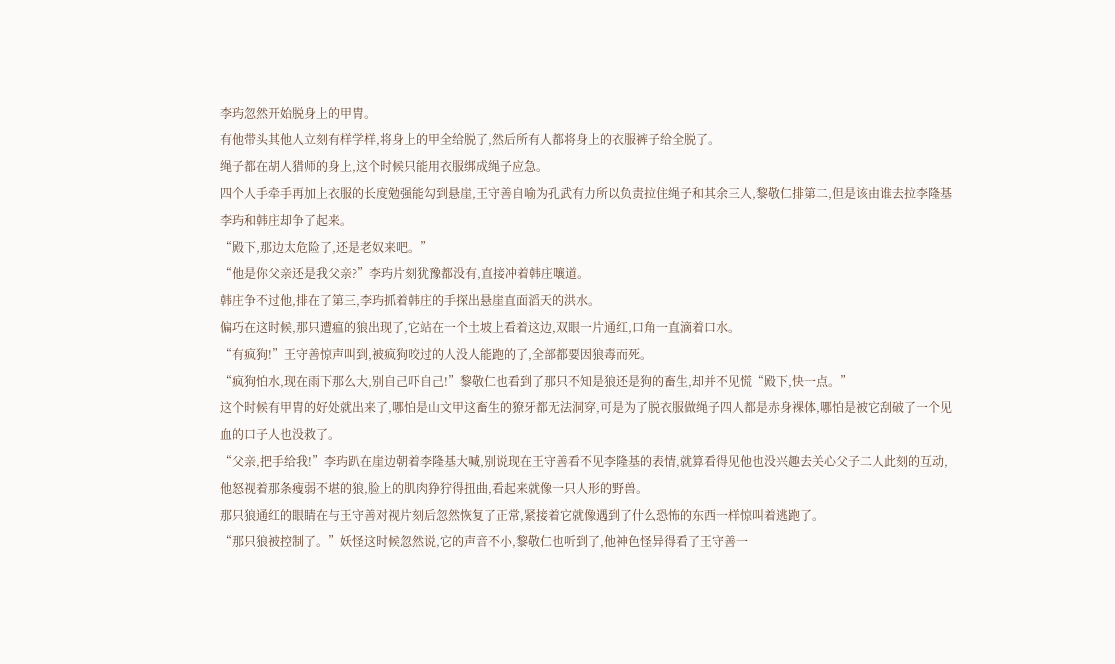李玙忽然开始脱身上的甲胄。
有他带头其他人立刻有样学样,将身上的甲全给脱了,然后所有人都将身上的衣服裤子给全脱了。
绳子都在胡人猎师的身上,这个时候只能用衣服绑成绳子应急。
四个人手牵手再加上衣服的长度勉强能勾到悬崖,王守善自喻为孔武有力所以负责拉住绳子和其余三人,黎敬仁排第二,但是该由谁去拉李隆基李玙和韩庄却争了起来。
“殿下,那边太危险了,还是老奴来吧。”
“他是你父亲还是我父亲?”李玙片刻犹豫都没有,直接冲着韩庄嚷道。
韩庄争不过他,排在了第三,李玙抓着韩庄的手探出悬崖直面滔天的洪水。
偏巧在这时候,那只遭瘟的狼出现了,它站在一个土坡上看着这边,双眼一片通红,口角一直滴着口水。
“有疯狗!”王守善惊声叫到,被疯狗咬过的人没人能跑的了,全部都要因狼毒而死。
“疯狗怕水,现在雨下那么大,别自己吓自己!”黎敬仁也看到了那只不知是狼还是狗的畜生,却并不见慌“殿下,快一点。”
这个时候有甲胄的好处就出来了,哪怕是山文甲这畜生的獠牙都无法洞穿,可是为了脱衣服做绳子四人都是赤身裸体,哪怕是被它刮破了一个见血的口子人也没救了。
“父亲,把手给我!”李玙趴在崖边朝着李隆基大喊,别说现在王守善看不见李隆基的表情,就算看得见他也没兴趣去关心父子二人此刻的互动,他怒视着那条瘦弱不堪的狼,脸上的肌肉狰狞得扭曲,看起来就像一只人形的野兽。
那只狼通红的眼睛在与王守善对视片刻后忽然恢复了正常,紧接着它就像遇到了什么恐怖的东西一样惊叫着逃跑了。
“那只狼被控制了。”妖怪这时候忽然说,它的声音不小,黎敬仁也听到了,他神色怪异得看了王守善一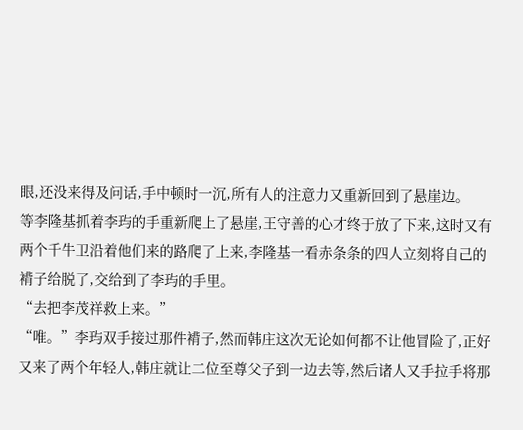眼,还没来得及问话,手中顿时一沉,所有人的注意力又重新回到了悬崖边。
等李隆基抓着李玙的手重新爬上了悬崖,王守善的心才终于放了下来,这时又有两个千牛卫沿着他们来的路爬了上来,李隆基一看赤条条的四人立刻将自己的褙子给脱了,交给到了李玙的手里。
“去把李茂祥救上来。”
“唯。”李玙双手接过那件褙子,然而韩庄这次无论如何都不让他冒险了,正好又来了两个年轻人,韩庄就让二位至尊父子到一边去等,然后诸人又手拉手将那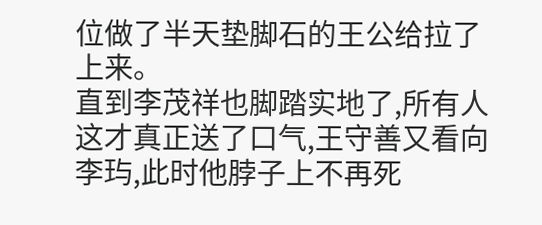位做了半天垫脚石的王公给拉了上来。
直到李茂祥也脚踏实地了,所有人这才真正送了口气,王守善又看向李玙,此时他脖子上不再死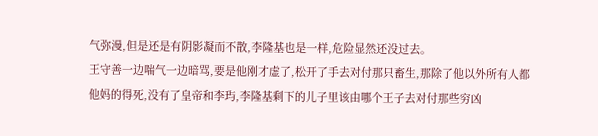气弥漫,但是还是有阴影凝而不散,李隆基也是一样,危险显然还没过去。
王守善一边喘气一边暗骂,要是他刚才虚了,松开了手去对付那只畜生,那除了他以外所有人都他妈的得死,没有了皇帝和李玙,李隆基剩下的儿子里该由哪个王子去对付那些穷凶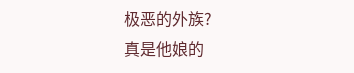极恶的外族?
真是他娘的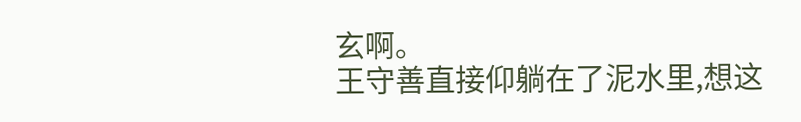玄啊。
王守善直接仰躺在了泥水里,想这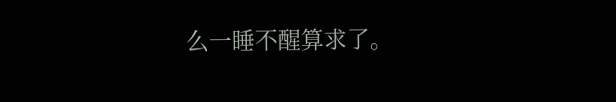么一睡不醒算求了。